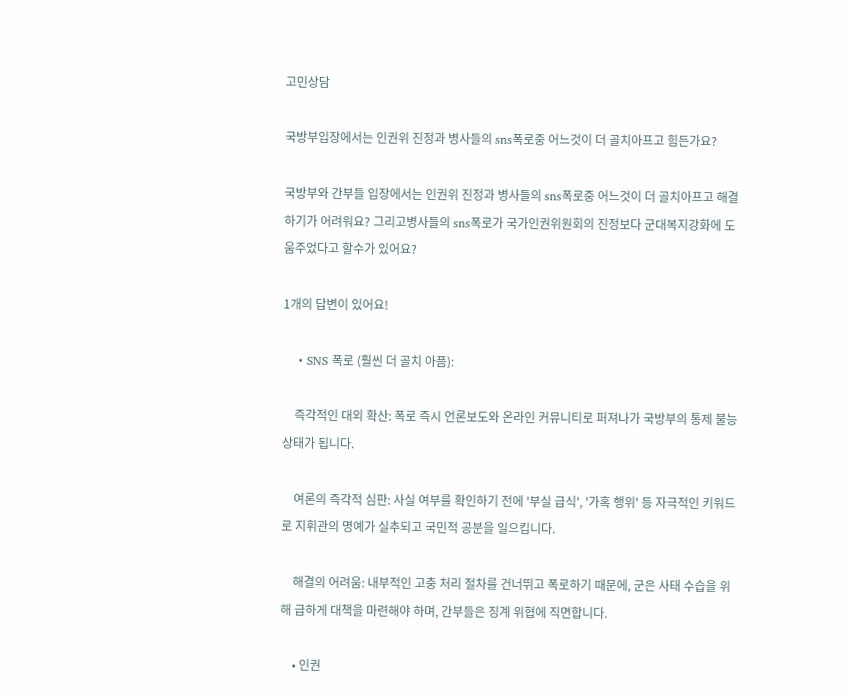고민상담

국방부입장에서는 인권위 진정과 병사들의 sns폭로중 어느것이 더 골치아프고 힘든가요?

국방부와 간부들 입장에서는 인권위 진정과 병사들의 sns폭로중 어느것이 더 골치아프고 해결하기가 어려워요? 그리고병사들의 sns폭로가 국가인권위원회의 진정보다 군대복지강화에 도움주었다고 할수가 있어요?

1개의 답변이 있어요!

    • SNS 폭로 (훨씬 더 골치 아픔):

    즉각적인 대외 확산: 폭로 즉시 언론보도와 온라인 커뮤니티로 퍼져나가 국방부의 통제 불능 상태가 됩니다.

    여론의 즉각적 심판: 사실 여부를 확인하기 전에 '부실 급식', '가혹 행위' 등 자극적인 키워드로 지휘관의 명예가 실추되고 국민적 공분을 일으킵니다.

    해결의 어려움: 내부적인 고충 처리 절차를 건너뛰고 폭로하기 때문에, 군은 사태 수습을 위해 급하게 대책을 마련해야 하며, 간부들은 징계 위협에 직면합니다.

    • 인권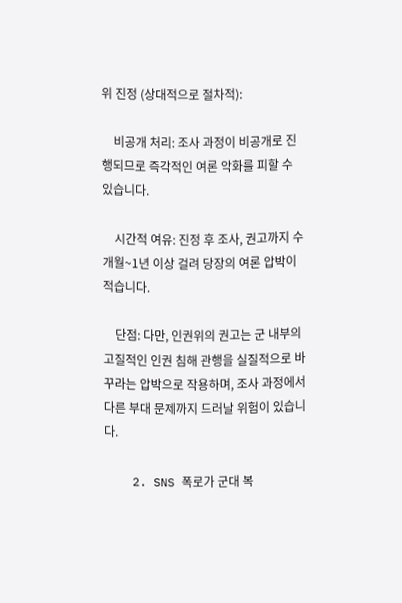위 진정 (상대적으로 절차적):

    비공개 처리: 조사 과정이 비공개로 진행되므로 즉각적인 여론 악화를 피할 수 있습니다.

    시간적 여유: 진정 후 조사, 권고까지 수개월~1년 이상 걸려 당장의 여론 압박이 적습니다.

    단점: 다만, 인권위의 권고는 군 내부의 고질적인 인권 침해 관행을 실질적으로 바꾸라는 압박으로 작용하며, 조사 과정에서 다른 부대 문제까지 드러날 위험이 있습니다.

    2. SNS 폭로가 군대 복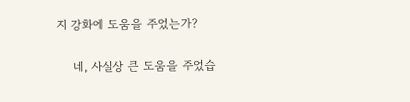지 강화에 도움을 주었는가?

    네, 사실상 큰 도움을 주었습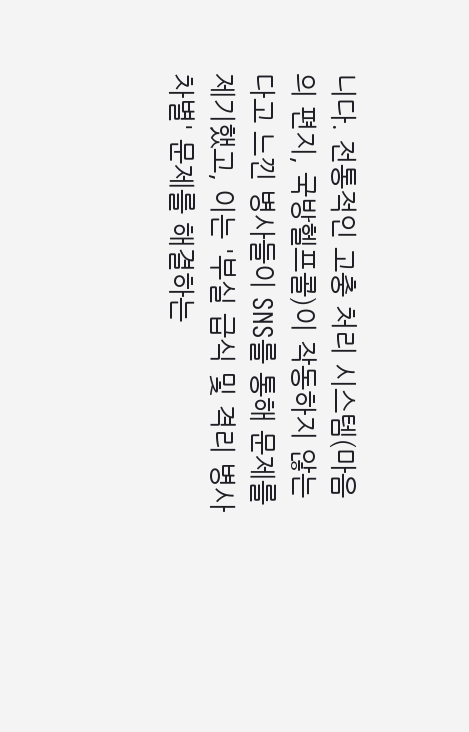니다. 전통적인 고충 처리 시스템(마음의 편지, 국방헬프콜)이 작동하지 않는다고 느낀 병사들이 SNS를 통해 문제를 제기했고, 이는 '부실 급식 및 격리 병사 차별' 문제를 해결하는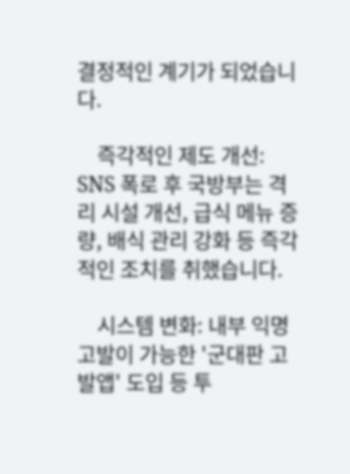결정적인 계기가 되었습니다.

    즉각적인 제도 개선: SNS 폭로 후 국방부는 격리 시설 개선, 급식 메뉴 증량, 배식 관리 강화 등 즉각적인 조치를 취했습니다.

    시스템 변화: 내부 익명 고발이 가능한 '군대판 고발앱' 도입 등 투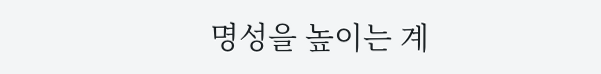명성을 높이는 계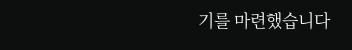기를 마련했습니다